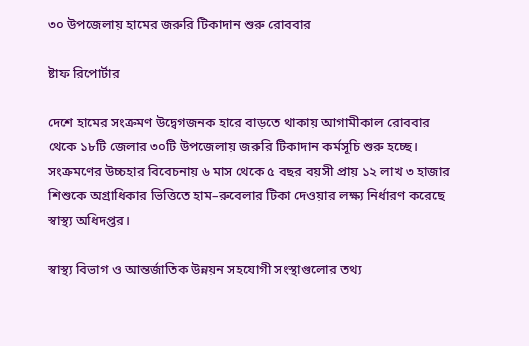৩০ উপজেলায় হামের জরুরি টিকাদান শুরু রোববার

ষ্টাফ রিপোর্টার

দেশে হামের সংক্রমণ উদ্বেগজনক হারে বাড়তে থাকায় আগামীকাল রোববার থেকে ১৮টি জেলার ৩০টি উপজেলায় জরুরি টিকাদান কর্মসূচি শুরু হচ্ছে। সংক্রমণের উচ্চহার বিবেচনায় ৬ মাস থেকে ৫ বছর বয়সী প্রায় ১২ লাখ ৩ হাজার শিশুকে অগ্রাধিকার ভিত্তিতে হাম–রুবেলার টিকা দেওয়ার লক্ষ্য নির্ধারণ করেছে স্বাস্থ্য অধিদপ্তর।

স্বাস্থ্য বিভাগ ও আন্তর্জাতিক উন্নয়ন সহযোগী সংস্থাগুলোর তথ্য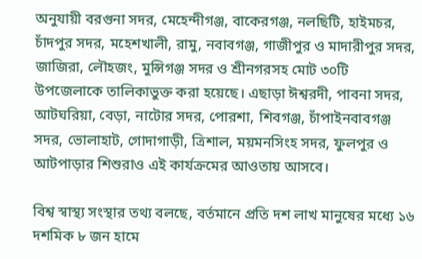অনুযায়ী বরগুনা সদর, মেহেন্দীগঞ্জ, বাকেরগঞ্জ, নলছিটি, হাইমচর, চাঁদপুর সদর, মহেশখালী, রামু, নবাবগঞ্জ, গাজীপুর ও মাদারীপুর সদর, জাজিরা, লৌহজং, মুন্সিগঞ্জ সদর ও শ্রীনগরসহ মোট ৩০টি উপজেলাকে তালিকাভুক্ত করা হয়েছে। এছাড়া ঈশ্বরদী, পাবনা সদর, আটঘরিয়া, বেড়া, নাটোর সদর, পোরশা, শিবগঞ্জ, চাঁপাইনবাবগঞ্জ সদর, ভোলাহাট, গোদাগাড়ী, ত্রিশাল, ময়মনসিংহ সদর, ফুলপুর ও আটপাড়ার শিশুরাও এই কার্যক্রমের আওতায় আসবে।

বিশ্ব স্বাস্থ্য সংস্থার তথ্য বলছে, বর্তমানে প্রতি দশ লাখ মানুষের মধ্যে ১৬ দশমিক ৮ জন হামে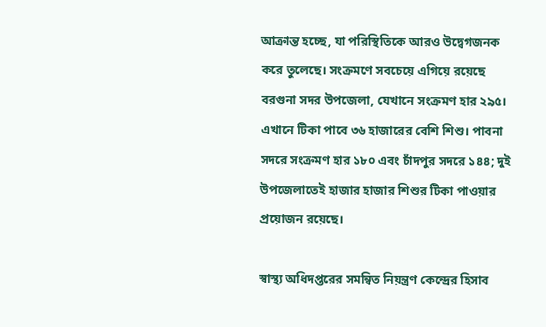আক্রান্ত হচ্ছে, যা পরিস্থিতিকে আরও উদ্বেগজনক করে তুলেছে। সংক্রমণে সবচেয়ে এগিয়ে রয়েছে বরগুনা সদর উপজেলা, যেখানে সংক্রমণ হার ২৯৫। এখানে টিকা পাবে ৩৬ হাজারের বেশি শিশু। পাবনা সদরে সংক্রমণ হার ১৮০ এবং চাঁদপুর সদরে ১৪৪; দুই উপজেলাতেই হাজার হাজার শিশুর টিকা পাওয়ার প্রয়োজন রয়েছে।

স্বাস্থ্য অধিদপ্তরের সমন্বিত নিয়ন্ত্রণ কেন্দ্রের হিসাব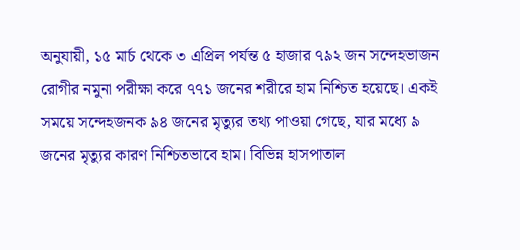অনুযায়ী, ১৫ মার্চ থেকে ৩ এপ্রিল পর্যন্ত ৫ হাজার ৭৯২ জন সন্দেহভাজন রোগীর নমুনা পরীক্ষা করে ৭৭১ জনের শরীরে হাম নিশ্চিত হয়েছে। একই সময়ে সন্দেহজনক ৯৪ জনের মৃত্যুর তথ্য পাওয়া গেছে, যার মধ্যে ৯ জনের মৃত্যুর কারণ নিশ্চিতভাবে হাম। বিভিন্ন হাসপাতাল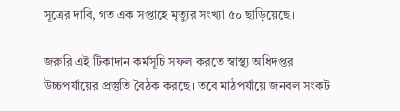সূত্রের দাবি, গত এক সপ্তাহে মৃত্যুর সংখ্যা ৫০ ছাড়িয়েছে।

জরুরি এই টিকাদান কর্মসূচি সফল করতে স্বাস্থ্য অধিদপ্তর উচ্চপর্যায়ের প্রস্তুতি বৈঠক করছে। তবে মাঠপর্যায়ে জনবল সংকট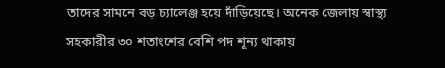তাদের সামনে বড় চ্যালেঞ্জ হয়ে দাঁড়িয়েছে। অনেক জেলায় স্বাস্থ্য সহকারীর ৩০ শতাংশের বেশি পদ শূন্য থাকায়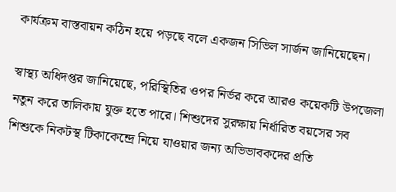কার্যক্রম বাস্তবায়ন কঠিন হয়ে পড়ছে বলে একজন সিভিল সার্জন জানিয়েছেন।

স্বাস্থ্য অধিদপ্তর জানিয়েছে, পরিস্থিতির ওপর নির্ভর করে আরও কয়েকটি উপজেলা নতুন করে তালিকায় যুক্ত হতে পারে। শিশুদের সুরক্ষায় নির্ধারিত বয়সের সব শিশুকে নিকটস্থ টিকাকেন্দ্রে নিয়ে যাওয়ার জন্য অভিভাবকদের প্রতি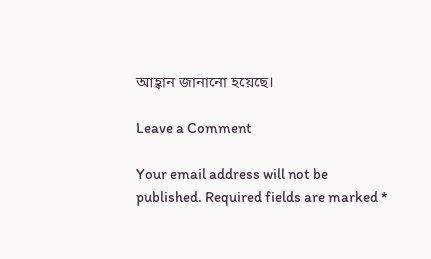আহ্বান জানানো হয়েছে।

Leave a Comment

Your email address will not be published. Required fields are marked *